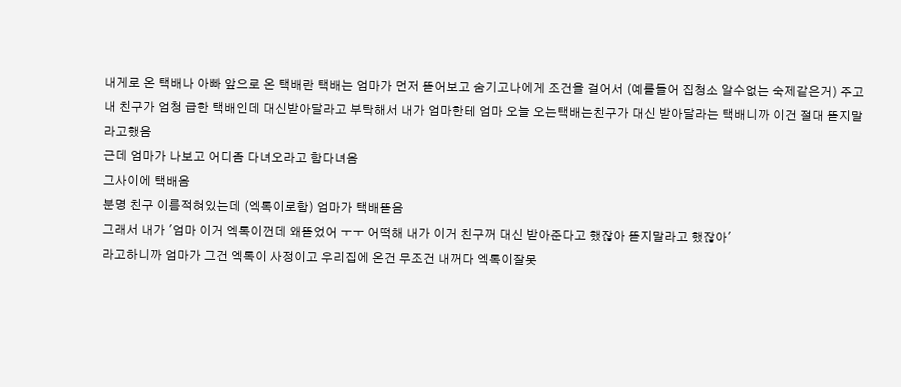내게로 온 택배나 아빠 앞으로 온 택배란 택배는 엄마가 먼저 뜯어보고 숨기고나에게 조건을 걸어서 (예를들어 집청소 알수없는 숙제같은거) 주고
내 친구가 엄청 급한 택배인데 대신받아달라고 부탁해서 내가 엄마한테 엄마 오늘 오는택배는친구가 대신 받아달라는 택배니까 이건 절대 뜯지말라고했음
근데 엄마가 나보고 어디좀 다녀오라고 함다녀옴
그사이에 택배옴
분명 친구 이름적혀있는데 (엑톡이로함) 엄마가 택배뜯음
그래서 내가 '엄마 이거 엑톡이껀데 왜뜯었어 ㅜㅜ 어떡해 내가 이거 친구꺼 대신 받아준다고 했잖아 뜯지말라고 했잖아'
라고하니까 엄마가 그건 엑톡이 사정이고 우리집에 온건 무조건 내꺼다 엑톡이잘못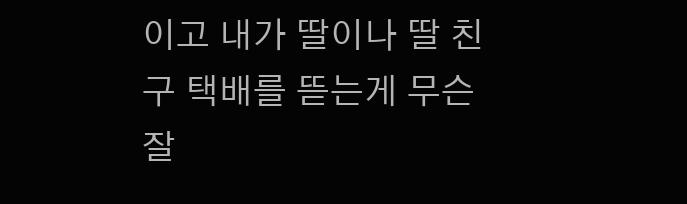이고 내가 딸이나 딸 친구 택배를 뜯는게 무슨 잘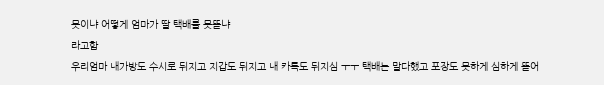못이냐 어떻게 엄마가 딸 택배를 못뜯냐
라고함
우리엄마 내가방도 수시로 뒤지고 지갑도 뒤지고 내 카톡도 뒤지심 ㅜㅜ 택배는 말다했고 포장도 못하게 심하게 뜯어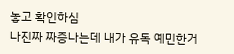놓고 확인하심
나진짜 짜증나는데 내가 유독 예민한거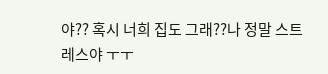야?? 혹시 너희 집도 그래??나 정말 스트레스야 ㅜㅜ